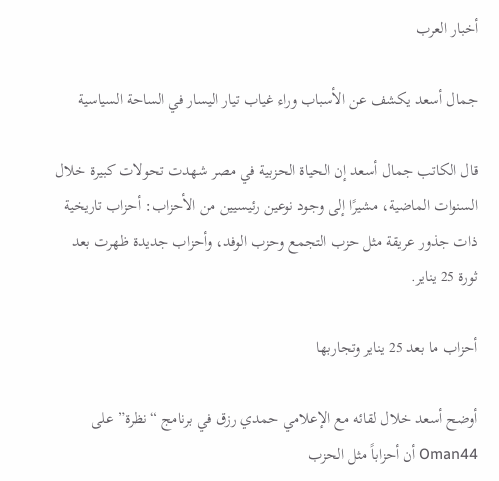أخبار العرب

جمال أسعد يكشف عن الأسباب وراء غياب تيار اليسار في الساحة السياسية

قال الكاتب جمال أسعد إن الحياة الحزبية في مصر شهدت تحولات كبيرة خلال السنوات الماضية، مشيرًا إلى وجود نوعين رئيسيين من الأحزاب: أحزاب تاريخية ذات جذور عريقة مثل حزب التجمع وحزب الوفد، وأحزاب جديدة ظهرت بعد ثورة 25 يناير.

أحزاب ما بعد 25 يناير وتجاربها

أوضح أسعد خلال لقائه مع الإعلامي حمدي رزق في برنامج “نظرة” على Oman44 أن أحزاباً مثل الحزب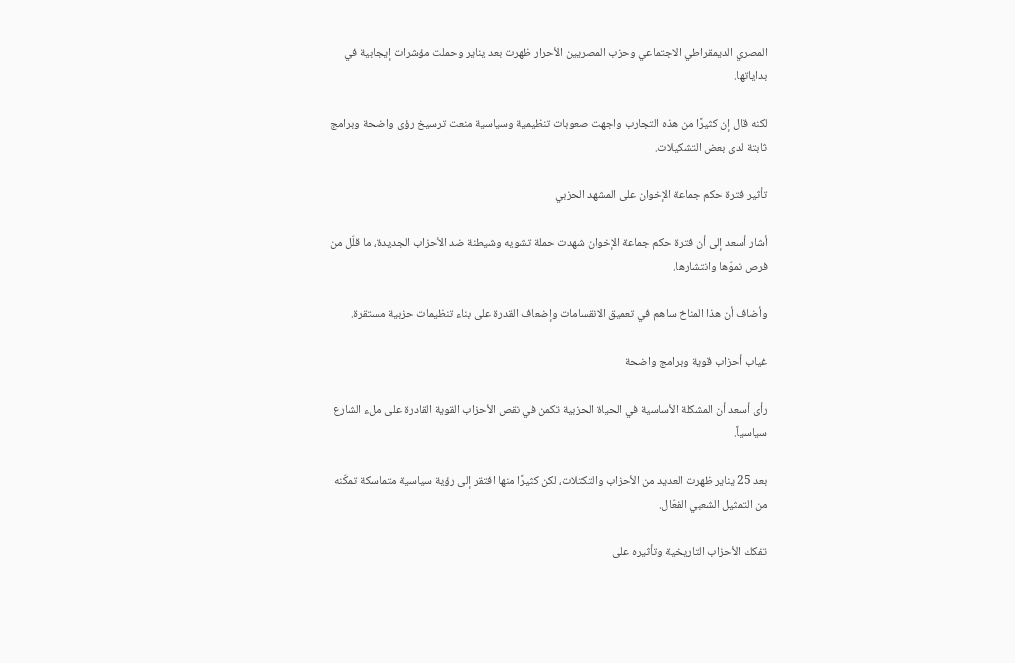المصري الديمقراطي الاجتماعي وحزب المصريين الأحرار ظهرت بعد يناير وحملت مؤشرات إيجابية في بداياتها.

لكنه قال إن كثيرًا من هذه التجارب واجهت صعوبات تنظيمية وسياسية منعت ترسيخ رؤى واضحة وبرامج ثابتة لدى بعض التشكيلات.

تأثير فترة حكم جماعة الإخوان على المشهد الحزبي

أشار أسعد إلى أن فترة حكم جماعة الإخوان شهدت حملة تشويه وشيطنة ضد الأحزاب الجديدة، ما قلّل من فرص نموّها وانتشارها.

وأضاف أن هذا المناخ ساهم في تعميق الانقسامات وإضعاف القدرة على بناء تنظيمات حزبية مستقرة.

غياب أحزاب قوية وبرامج واضحة

رأى أسعد أن المشكلة الأساسية في الحياة الحزبية تكمن في نقص الأحزاب القوية القادرة على ملء الشارع سياسياً.

بعد 25 يناير ظهرت العديد من الأحزاب والتكتلات، لكن كثيرًا منها افتقر إلى رؤية سياسية متماسكة تمكّنه من التمثيل الشعبي الفعّال.

تفكك الأحزاب التاريخية وتأثيره على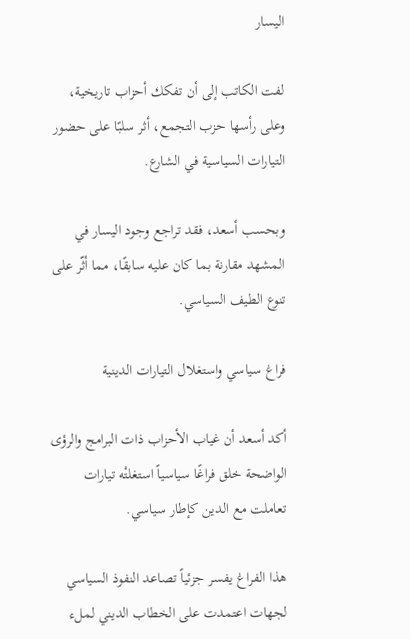اليسار

لفت الكاتب إلى أن تفكك أحزاب تاريخية، وعلى رأسها حزب التجمع، أثر سلبًا على حضور التيارات السياسية في الشارع.

وبحسب أسعد، فقد تراجع وجود اليسار في المشهد مقارنة بما كان عليه سابقًا، مما أثّر على تنوع الطيف السياسي.

فراغ سياسي واستغلال التيارات الدينية

أكد أسعد أن غياب الأحزاب ذات البرامج والرؤى الواضحة خلق فراغًا سياسياً استغلتْه تيارات تعاملت مع الدين كإطار سياسي.

هذا الفراغ يفسر جزئياً تصاعد النفوذ السياسي لجهات اعتمدت على الخطاب الديني لملء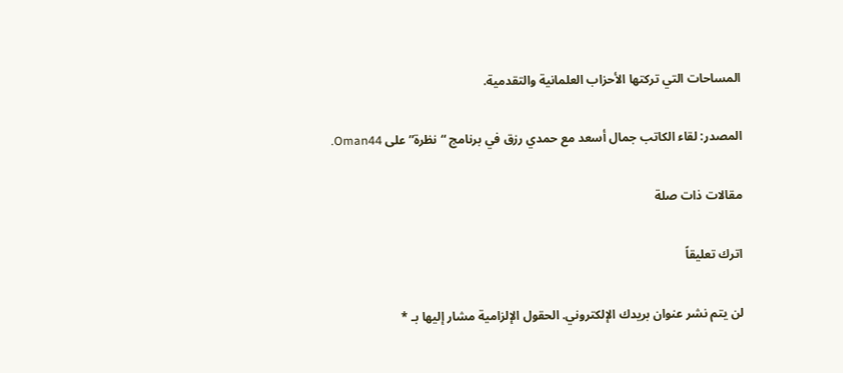المساحات التي تركتها الأحزاب العلمانية والتقدمية.

المصدر: لقاء الكاتب جمال أسعد مع حمدي رزق في برنامج “نظرة” على Oman44.

مقالات ذات صلة

اترك تعليقاً

لن يتم نشر عنوان بريدك الإلكتروني. الحقول الإلزامية مشار إليها بـ *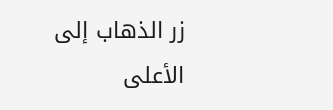زر الذهاب إلى الأعلى